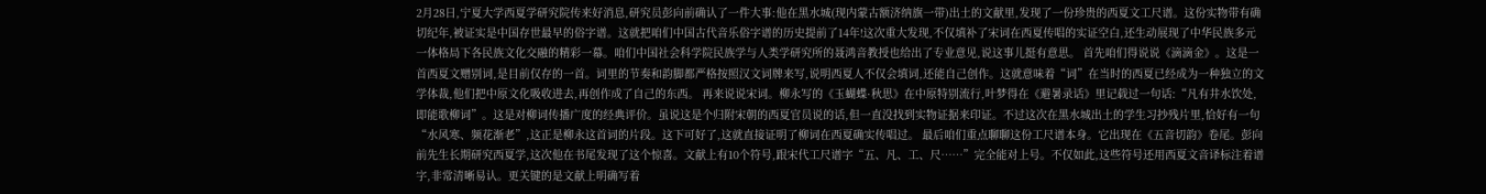2月28日,宁夏大学西夏学研究院传来好消息,研究员彭向前确认了一件大事:他在黑水城(现内蒙古额济纳旗一带)出土的文献里,发现了一份珍贵的西夏文工尺谱。这份实物带有确切纪年,被证实是中国存世最早的俗字谱。这就把咱们中国古代音乐俗字谱的历史提前了14年!这次重大发现,不仅填补了宋词在西夏传唱的实证空白,还生动展现了中华民族多元一体格局下各民族文化交融的精彩一幕。咱们中国社会科学院民族学与人类学研究所的聂鸿音教授也给出了专业意见,说这事儿挺有意思。 首先咱们得说说《滴滴金》。这是一首西夏文赠别词,是目前仅存的一首。词里的节奏和韵脚都严格按照汉文词牌来写,说明西夏人不仅会填词,还能自己创作。这就意味着“词”在当时的西夏已经成为一种独立的文学体裁,他们把中原文化吸收进去,再创作成了自己的东西。 再来说说宋词。柳永写的《玉蝴蝶·秋思》在中原特别流行,叶梦得在《避暑录话》里记载过一句话:“凡有井水饮处,即能歌柳词”。这是对柳词传播广度的经典评价。虽说这是个归附宋朝的西夏官员说的话,但一直没找到实物证据来印证。不过这次在黑水城出土的学生习抄残片里,恰好有一句“水风寒、频花渐老”,这正是柳永这首词的片段。这下可好了,这就直接证明了柳词在西夏确实传唱过。 最后咱们重点聊聊这份工尺谱本身。它出现在《五音切韵》卷尾。彭向前先生长期研究西夏学,这次他在书尾发现了这个惊喜。文献上有10个符号,跟宋代工尺谱字“五、凡、工、尺……”完全能对上号。不仅如此,这些符号还用西夏文音译标注着谱字,非常清晰易认。更关键的是文献上明确写着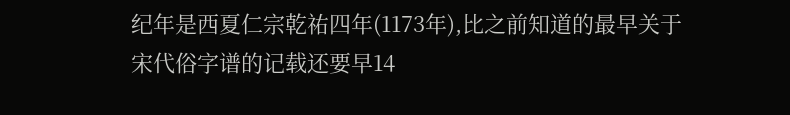纪年是西夏仁宗乾祐四年(1173年),比之前知道的最早关于宋代俗字谱的记载还要早14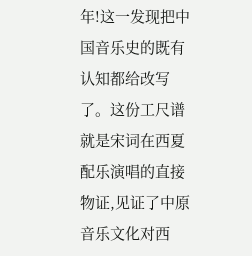年!这一发现把中国音乐史的既有认知都给改写了。这份工尺谱就是宋词在西夏配乐演唱的直接物证,见证了中原音乐文化对西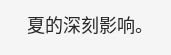夏的深刻影响。